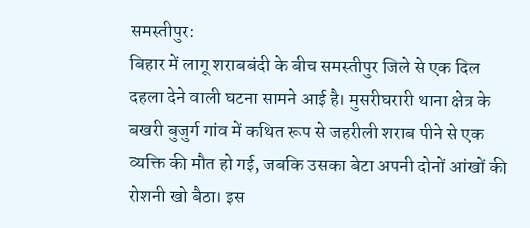समस्तीपुर:
बिहार में लागू शराबबंदी के बीच समस्तीपुर जिले से एक दिल दहला देने वाली घटना सामने आई है। मुसरीघरारी थाना क्षेत्र के बखरी बुजुर्ग गांव में कथित रूप से जहरीली शराब पीने से एक व्यक्ति की मौत हो गई, जबकि उसका बेटा अपनी दोनों आंखों की रोशनी खो बैठा। इस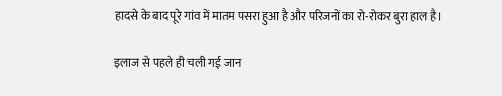हादसे के बाद पूरे गांव में मातम पसरा हुआ है और परिजनों का रो-रोकर बुरा हाल है।

इलाज से पहले ही चली गई जान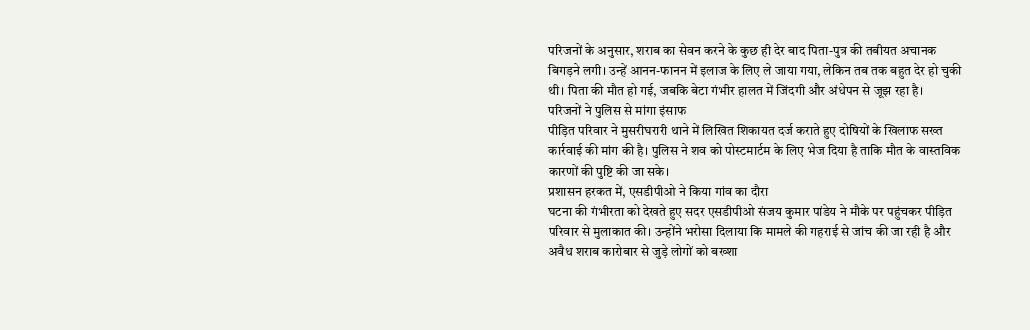परिजनों के अनुसार, शराब का सेवन करने के कुछ ही देर बाद पिता-पुत्र की तबीयत अचानक बिगड़ने लगी। उन्हें आनन-फानन में इलाज के लिए ले जाया गया, लेकिन तब तक बहुत देर हो चुकी थी। पिता की मौत हो गई, जबकि बेटा गंभीर हालत में जिंदगी और अंधेपन से जूझ रहा है।
परिजनों ने पुलिस से मांगा इंसाफ
पीड़ित परिवार ने मुसरीघरारी थाने में लिखित शिकायत दर्ज कराते हुए दोषियों के खिलाफ सख्त कार्रवाई की मांग की है। पुलिस ने शव को पोस्टमार्टम के लिए भेज दिया है ताकि मौत के वास्तविक कारणों की पुष्टि की जा सके।
प्रशासन हरकत में, एसडीपीओ ने किया गांव का दौरा
घटना की गंभीरता को देखते हुए सदर एसडीपीओ संजय कुमार पांडेय ने मौके पर पहुंचकर पीड़ित परिवार से मुलाकात की। उन्होंने भरोसा दिलाया कि मामले की गहराई से जांच की जा रही है और अवैध शराब कारोबार से जुड़े लोगों को बख्शा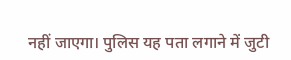नहीं जाएगा। पुलिस यह पता लगाने में जुटी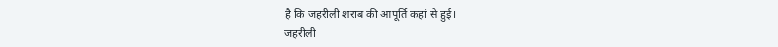है कि जहरीली शराब की आपूर्ति कहां से हुई।
जहरीली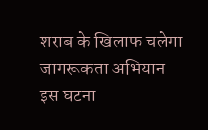शराब के खिलाफ चलेगा जागरूकता अभियान
इस घटना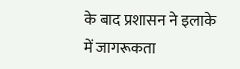के बाद प्रशासन ने इलाके में जागरूकता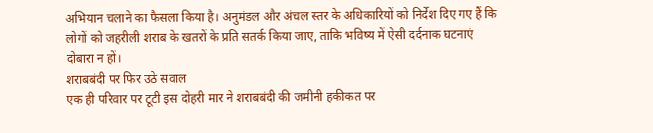अभियान चलाने का फैसला किया है। अनुमंडल और अंचल स्तर के अधिकारियों को निर्देश दिए गए हैं कि लोगों को जहरीली शराब के खतरों के प्रति सतर्क किया जाए, ताकि भविष्य में ऐसी दर्दनाक घटनाएं दोबारा न हों।
शराबबंदी पर फिर उठे सवाल
एक ही परिवार पर टूटी इस दोहरी मार ने शराबबंदी की जमीनी हकीकत पर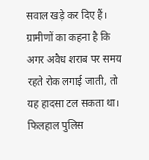सवाल खड़े कर दिए हैं। ग्रामीणों का कहना है कि अगर अवैध शराब पर समय रहते रोक लगाई जाती, तो यह हादसा टल सकता था। फिलहाल पुलिस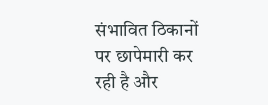संभावित ठिकानों पर छापेमारी कर रही है और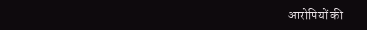आरोपियों की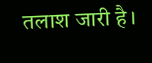तलाश जारी है।